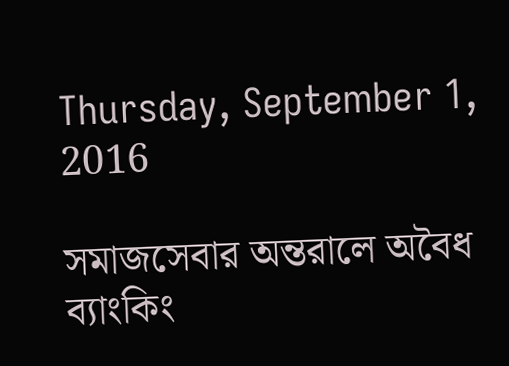Thursday, September 1, 2016

সমাজসেবার অন্তরালে অবৈধ ব্যাংকিং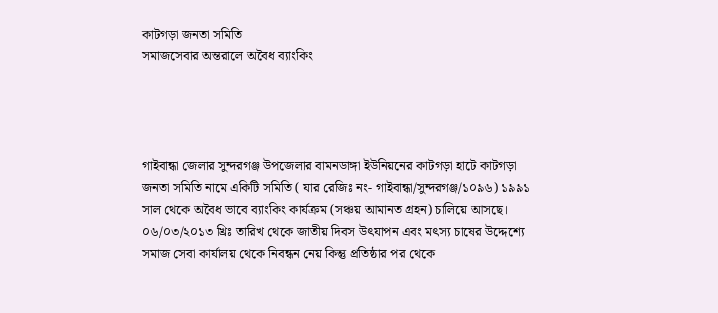কাটগড়া জনতা সমিতি
সমাজসেবার অন্তরালে অবৈধ ব্যাংকিং




গাইবান্ধা জেলার সুন্দরগঞ্জ উপজেলার বামনডাঙ্গা ইউনিয়নের কাটগড়া হাটে কাটগড়া জনতা সমিতি নামে একিটি সমিতি ( যার রেজিঃ নং- গাইবান্ধা/সুন্দরগঞ্জ/১০৯৬) ১৯৯১ সাল থেকে অবৈধ ভাবে ব্যাংকিং কার্যক্রম (সঞ্চয় আমানত গ্রহন) চালিয়ে আসছে। ০৬/০৩/২০১৩ খ্রিঃ তারিখ থেকে জাতীয় দিবস উৎযাপন এবং মৎস্য চাষের উদ্দেশ্যে সমাজ সেবা কার্যালয় থেকে নিবন্ধন নেয় কিন্তু প্রতিষ্ঠার পর থেকে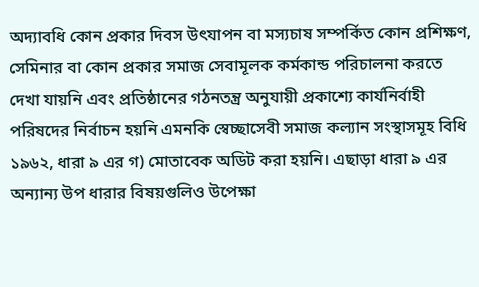অদ্যাবধি কোন প্রকার দিবস উৎযাপন বা মস্যচাষ সম্পর্কিত কোন প্রশিক্ষণ, সেমিনার বা কোন প্রকার সমাজ সেবামূলক কর্মকান্ড পরিচালনা করতে দেখা যায়নি এবং প্রতিষ্ঠানের গঠনতন্ত্র অনুযায়ী প্রকাশ্যে কার্যনির্বাহী পরিষদের নির্বাচন হয়নি এমনকি স্বেচ্ছাসেবী সমাজ কল্যান সংস্থাসমূহ বিধি ১৯৬২, ধারা ৯ এর গ) মোতাবেক অডিট করা হয়নি। এছাড়া ধারা ৯ এর অন্যান্য উপ ধারার বিষয়গুলিও উপেক্ষা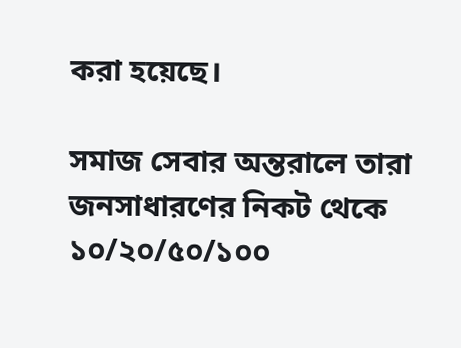করা হয়েছে।

সমাজ সেবার অন্তরালে তারা জনসাধারণের নিকট থেকে ১০/২০/৫০/১০০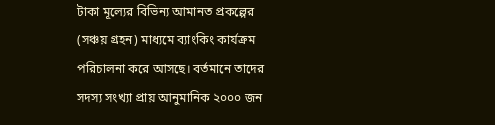টাকা মূল্যের বিভিন্য আমানত প্রকল্পের (সঞ্চয় গ্রহন) মাধ্যমে ব্যাংকিং কার্যক্রম পরিচালনা করে আসছে। বর্তমানে তাদের সদস্য সংখ্যা প্রায় আনুমানিক ২০০০ জন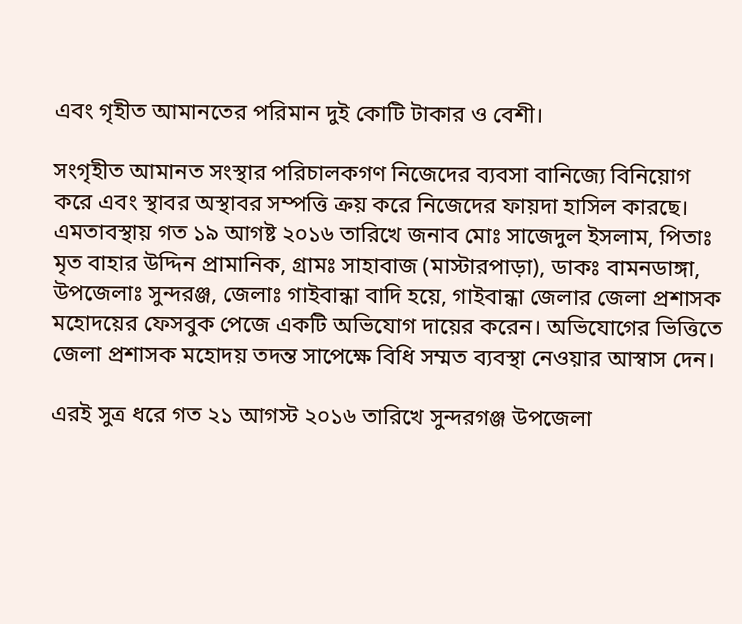এবং গৃহীত আমানতের পরিমান দুই কোটি টাকার ও বেশী।

সংগৃহীত আমানত সংস্থার পরিচালকগণ নিজেদের ব্যবসা বানিজ্যে বিনিয়োগ করে এবং স্থাবর অস্থাবর সম্পত্তি ক্রয় করে নিজেদের ফায়দা হাসিল কারছে। এমতাবস্থায় গত ১৯ আগষ্ট ২০১৬ তারিখে জনাব মোঃ সাজেদুল ইসলাম, পিতাঃ মৃত বাহার উদ্দিন প্রামানিক, গ্রামঃ সাহাবাজ (মাস্টারপাড়া), ডাকঃ বামনডাঙ্গা, উপজেলাঃ সুন্দরঞ্জ, জেলাঃ গাইবান্ধা বাদি হয়ে, গাইবান্ধা জেলার জেলা প্রশাসক মহোদয়ের ফেসবুক পেজে একটি অভিযোগ দায়ের করেন। অভিযোগের ভিত্তিতে জেলা প্রশাসক মহোদয় তদন্ত সাপেক্ষে বিধি সম্মত ব্যবস্থা নেওয়ার আস্বাস দেন।

এরই সুত্র ধরে গত ২১ আগস্ট ২০১৬ তারিখে সুন্দরগঞ্জ উপজেলা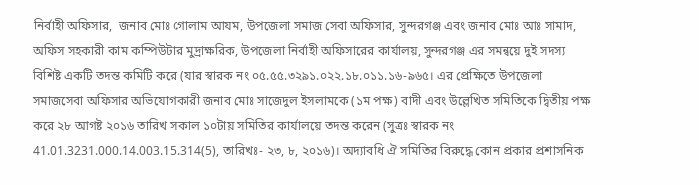নির্বাহী অফিসার,  জনাব মোঃ গোলাম আযম, উপজেলা সমাজ সেবা অফিসার, সুন্দরগঞ্জ এবং জনাব মোঃ আঃ সামাদ, অফিস সহকারী কাম কম্পিউটার মুদ্রাক্ষরিক, উপজেলা নির্বাহী অফিসারের কার্যালয়, সুন্দরগঞ্জ এর সমন্বয়ে দুই সদস্য বিশিষ্ট একটি তদন্ত কমিটি করে (যার স্বারক নং ০৫.৫৫.৩২৯১.০২২.১৮.০১১.১৬-৯৬৫। এর প্রেক্ষিতে উপজেলা সমাজসেবা অফিসার অভিযোগকারী জনাব মোঃ সাজেদুল ইসলামকে (১ম পক্ষ) বাদী এবং উল্লেখিত সমিতিকে দ্বিতীয় পক্ষ করে ২৮ আগষ্ট ২০১৬ তারিখ সকাল ১০টায় সমিতির কার্যালয়ে তদন্ত করেন (সুত্রঃ স্বারক নং 41.01.3231.000.14.003.15.314(5), তারিখঃ- ২৩, ৮, ২০১৬)। অদ্যাবধি ঐ সমিতির বিরুদ্ধে কোন প্রকার প্রশাসনিক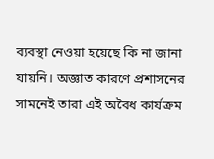ব্যবস্থা নেওয়া হয়েছে কি না জানা যায়নি। অজ্ঞাত কারণে প্রশাসনের সামনেই তারা এই অবৈধ কার্যক্রম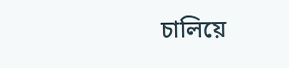চালিয়ে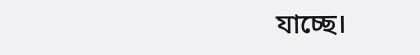যাচ্ছে।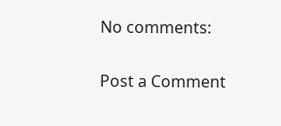No comments:

Post a Comment